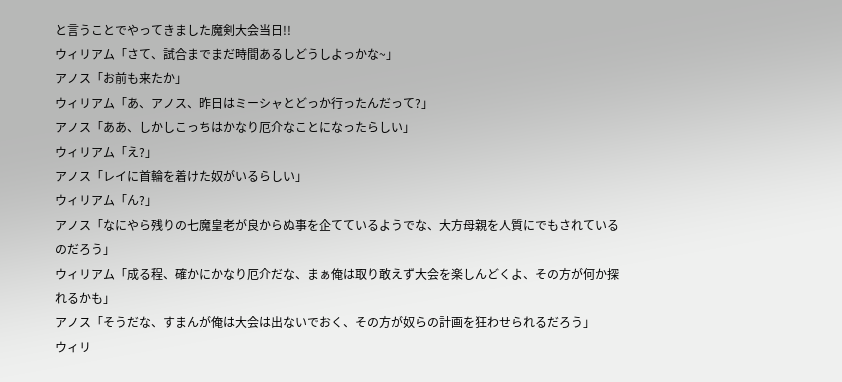と言うことでやってきました魔剣大会当日!!
ウィリアム「さて、試合までまだ時間あるしどうしよっかな~」
アノス「お前も来たか」
ウィリアム「あ、アノス、昨日はミーシャとどっか行ったんだって?」
アノス「ああ、しかしこっちはかなり厄介なことになったらしい」
ウィリアム「え?」
アノス「レイに首輪を着けた奴がいるらしい」
ウィリアム「ん?」
アノス「なにやら残りの七魔皇老が良からぬ事を企てているようでな、大方母親を人質にでもされているのだろう」
ウィリアム「成る程、確かにかなり厄介だな、まぁ俺は取り敢えず大会を楽しんどくよ、その方が何か探れるかも」
アノス「そうだな、すまんが俺は大会は出ないでおく、その方が奴らの計画を狂わせられるだろう」
ウィリ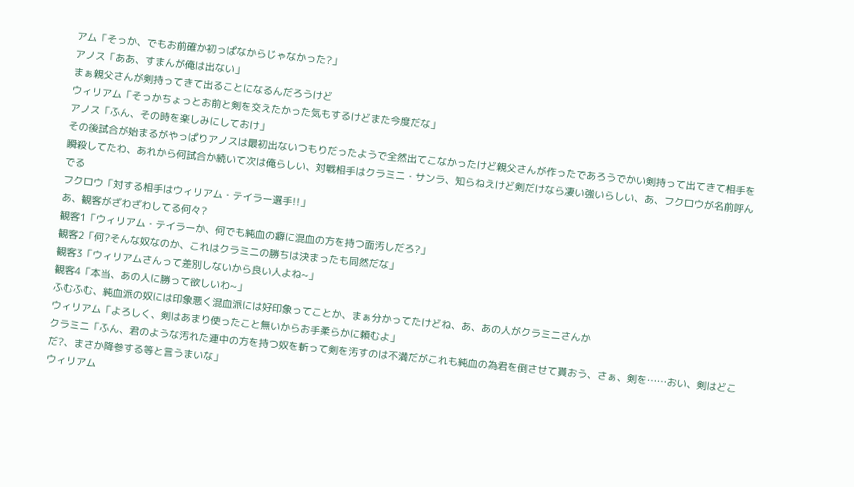アム「そっか、でもお前確か初っぱなからじゃなかった?」
アノス「ああ、すまんが俺は出ない」
まぁ親父さんが剣持ってきて出ることになるんだろうけど
ウィリアム「そっかちょっとお前と剣を交えたかった気もするけどまた今度だな」
アノス「ふん、その時を楽しみにしておけ」
その後試合が始まるがやっぱりアノスは最初出ないつもりだったようで全然出てこなかったけど親父さんが作ったであろうでかい剣持って出てきて相手を瞬殺してたわ、あれから何試合か続いて次は俺らしい、対戦相手はクラミニ・サンラ、知らねえけど剣だけなら凄い強いらしい、あ、フクロウが名前呼んでる
フクロウ「対する相手はウィリアム・テイラー選手!!」
あ、観客がざわざわしてる何々?
観客1「ウィリアム・テイラーか、何でも純血の癖に混血の方を持つ面汚しだろ?」
観客2「何?そんな奴なのか、これはクラミニの勝ちは決まったも同然だな」
観客3「ウィリアムさんって差別しないから良い人よね~」
観客4「本当、あの人に勝って欲しいわ~」
ふむふむ、純血派の奴には印象悪く混血派には好印象ってことか、まぁ分かってたけどね、あ、あの人がクラミニさんか
ウィリアム「よろしく、剣はあまり使ったこと無いからお手柔らかに頼むよ」
クラミニ「ふん、君のような汚れた連中の方を持つ奴を斬って剣を汚すのは不満だがこれも純血の為君を倒させて貰おう、さぁ、剣を……おい、剣はどこだ?、まさか降参する等と言うまいな」
ウィリアム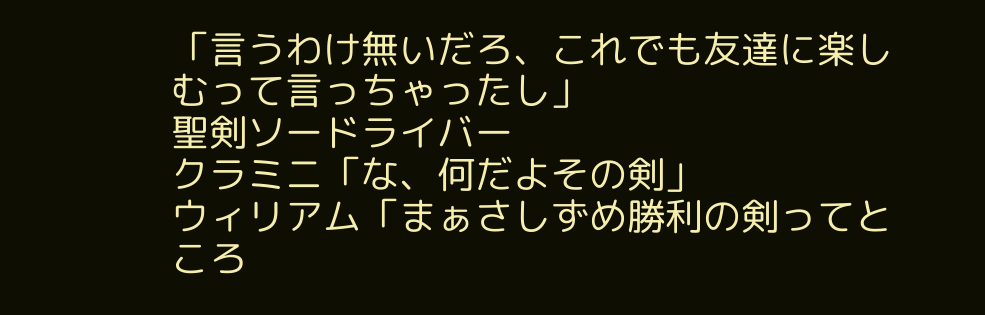「言うわけ無いだろ、これでも友達に楽しむって言っちゃったし」
聖剣ソードライバー
クラミニ「な、何だよその剣」
ウィリアム「まぁさしずめ勝利の剣ってところ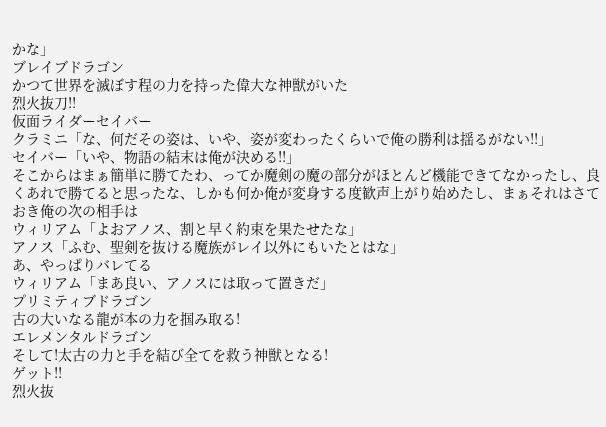かな」
ブレイブドラゴン
かつて世界を滅ぼす程の力を持った偉大な神獣がいた
烈火抜刀!!
仮面ライダーセイバー
クラミニ「な、何だその姿は、いや、姿が変わったくらいで俺の勝利は揺るがない!!」
セイバー「いや、物語の結末は俺が決める!!」
そこからはまぁ簡単に勝てたわ、ってか魔剣の魔の部分がほとんど機能できてなかったし、良くあれで勝てると思ったな、しかも何か俺が変身する度歓声上がり始めたし、まぁそれはさておき俺の次の相手は
ウィリアム「よおアノス、割と早く約束を果たせたな」
アノス「ふむ、聖剣を抜ける魔族がレイ以外にもいたとはな」
あ、やっぱりバレてる
ウィリアム「まあ良い、アノスには取って置きだ」
プリミティブドラゴン
古の大いなる龍が本の力を掴み取る!
エレメンタルドラゴン
そして!太古の力と手を結び全てを救う神獣となる!
ゲット!!
烈火抜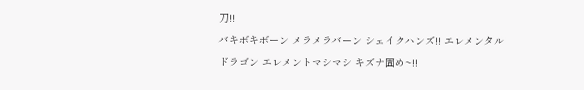刀!!
バキボキボーン メラメラバーン シェイクハンズ!! エレメンタル ドラゴン エレメントマシマシ キズナ固め~!!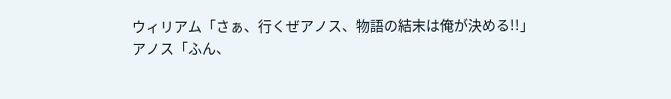ウィリアム「さぁ、行くぜアノス、物語の結末は俺が決める!!」
アノス「ふん、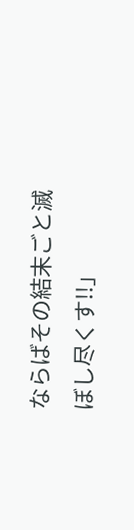ならばその結末ごと滅ぼし尽くす!!」